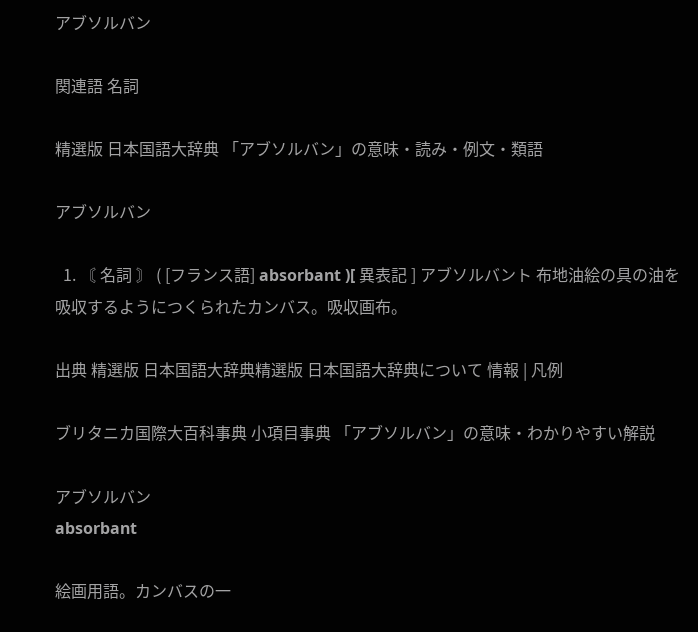アブソルバン

関連語 名詞

精選版 日本国語大辞典 「アブソルバン」の意味・読み・例文・類語

アブソルバン

  1. 〘 名詞 〙 ( [フランス語] absorbant )[ 異表記 ] アブソルバント 布地油絵の具の油を吸収するようにつくられたカンバス。吸収画布。

出典 精選版 日本国語大辞典精選版 日本国語大辞典について 情報 | 凡例

ブリタニカ国際大百科事典 小項目事典 「アブソルバン」の意味・わかりやすい解説

アブソルバン
absorbant

絵画用語。カンバスの一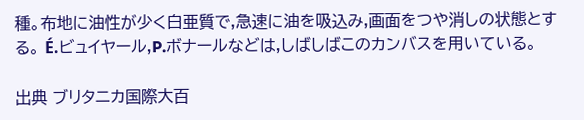種。布地に油性が少く白亜質で,急速に油を吸込み,画面をつや消しの状態とする。 É.ビュイヤール,P.ボナールなどは,しばしばこのカンバスを用いている。

出典 ブリタニカ国際大百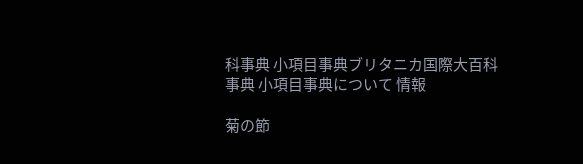科事典 小項目事典ブリタニカ国際大百科事典 小項目事典について 情報

菊の節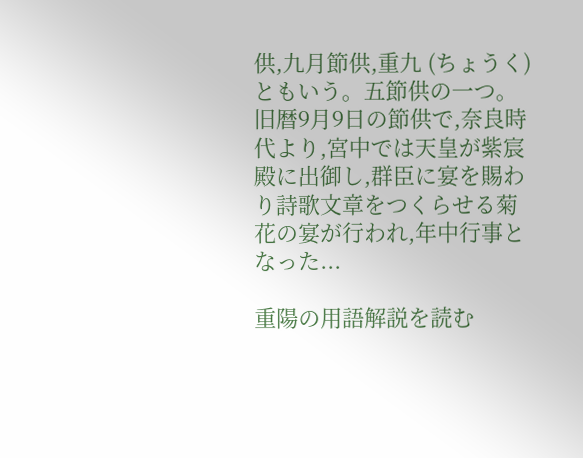供,九月節供,重九 (ちょうく) ともいう。五節供の一つ。旧暦9月9日の節供で,奈良時代より,宮中では天皇が紫宸殿に出御し,群臣に宴を賜わり詩歌文章をつくらせる菊花の宴が行われ,年中行事となった...

重陽の用語解説を読む